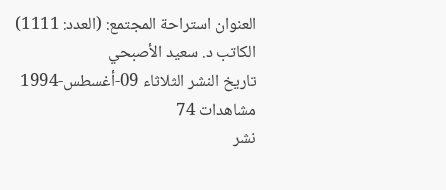العنوان استراحة المجتمع: (العدد: 1111)
الكاتب د. سعيد الأصبحي
تاريخ النشر الثلاثاء 09-أغسطس-1994
مشاهدات 74
نشر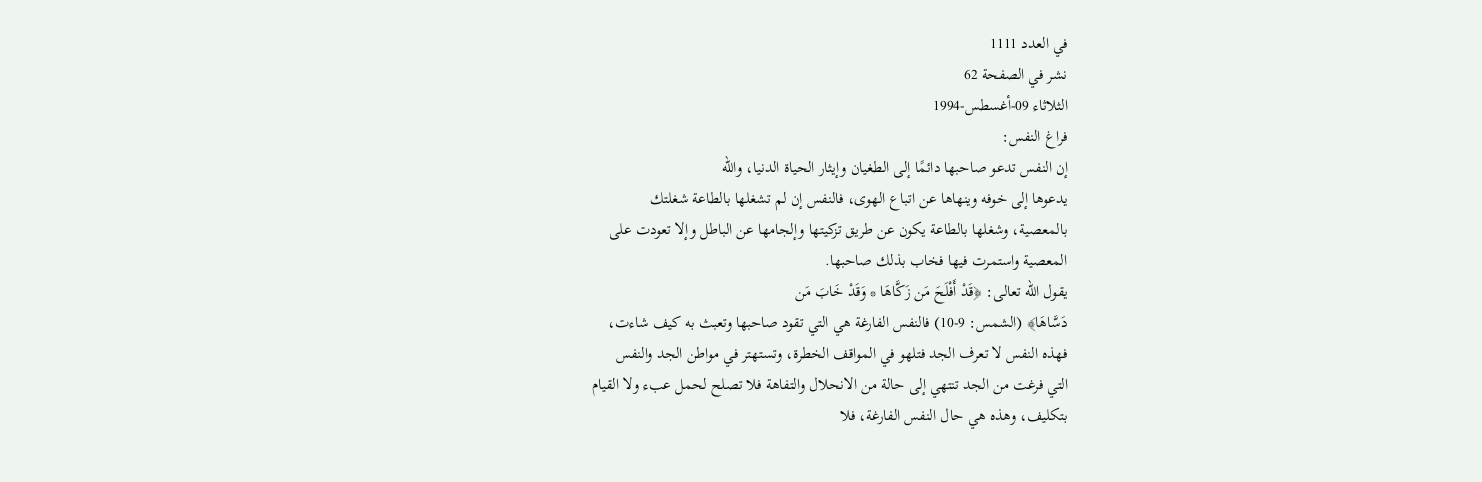في العدد 1111
نشر في الصفحة 62
الثلاثاء 09-أغسطس-1994
فراغ النفس:
إن النفس تدعو صاحبها دائمًا إلى الطغيان وإيثار الحياة الدنيا، والله
يدعوها إلى خوفه وينهاها عن اتباع الهوى، فالنفس إن لم تشغلها بالطاعة شغلتك
بالمعصية، وشغلها بالطاعة يكون عن طريق تزكيتها وإلجامها عن الباطل وإلا تعودت على
المعصية واستمرت فيها فخاب بذلك صاحبها.
يقول الله تعالى: ﴿قَدْ أَفْلَحَ مَن زَكَّاهَا * وَقَدْ خَابَ مَن
دَسَّاهَا﴾ (الشمس: 9-10) فالنفس الفارغة هي التي تقود صاحبها وتعبث به كيف شاءت،
فهذه النفس لا تعرف الجد فتلهو في المواقف الخطرة، وتستهتر في مواطن الجد والنفس
التي فرغت من الجد تنتهي إلى حالة من الانحلال والتفاهة فلا تصلح لحمل عبء ولا القيام
بتكليف، وهذه هي حال النفس الفارغة، فلا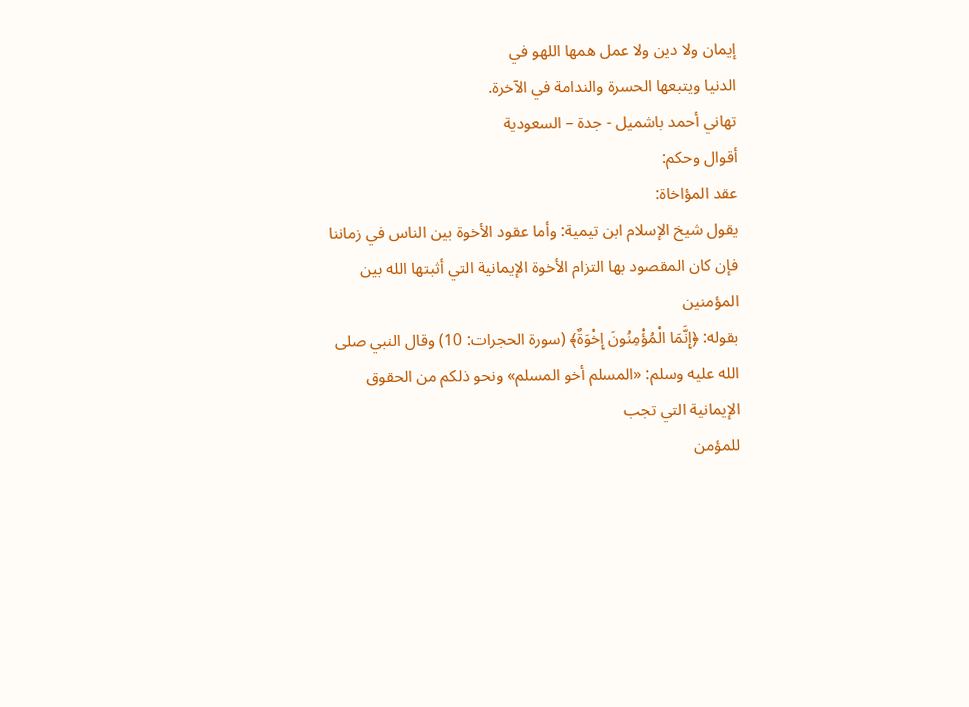إيمان ولا دين ولا عمل همها اللهو في
الدنيا ويتبعها الحسرة والندامة في الآخرة.
تهاني أحمد باشميل - جدة – السعودية
أقوال وحكم:
عقد المؤاخاة:
يقول شيخ الإسلام ابن تيمية: وأما عقود الأخوة بين الناس في زماننا
فإن كان المقصود بها التزام الأخوة الإيمانية التي أثبتها الله بين المؤمنين
بقوله: ﴿إِنَّمَا الْمُؤْمِنُونَ إِخْوَةٌ﴾ (سورة الحجرات: 10) وقال النبي صلى
الله عليه وسلم: «المسلم أخو المسلم» ونحو ذلكم من الحقوق الإيمانية التي تجب
للمؤمن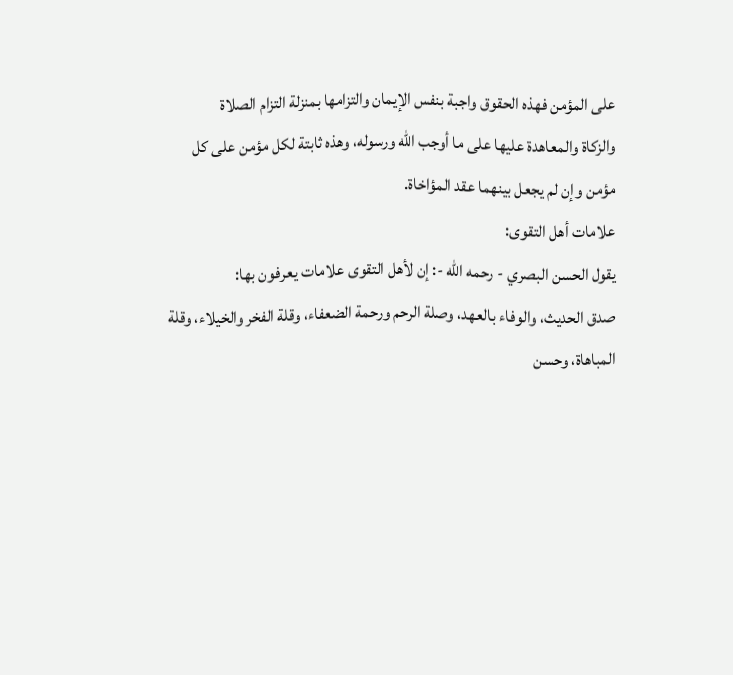على المؤمن فهذه الحقوق واجبة بنفس الإيمان والتزامها بمنزلة التزام الصلاة
والزكاة والمعاهدة عليها على ما أوجب الله ورسوله، وهذه ثابتة لكل مؤمن على كل
مؤمن وإن لم يجعل بينهما عقد المؤاخاة.
علامات أهل التقوى:
يقول الحسن البصري - رحمه الله -: إن لأهل التقوى علامات يعرفون بها:
صدق الحديث، والوفاء بالعهد، وصلة الرحم ورحمة الضعفاء، وقلة الفخر والخيلاء، وقلة
المباهاة، وحسن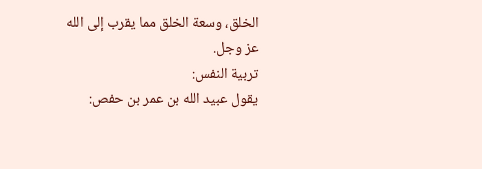الخلق، وسعة الخلق مما يقرب إلى الله عز وجل.
تربية النفس:
يقول عبيد الله بن عمر بن حفص: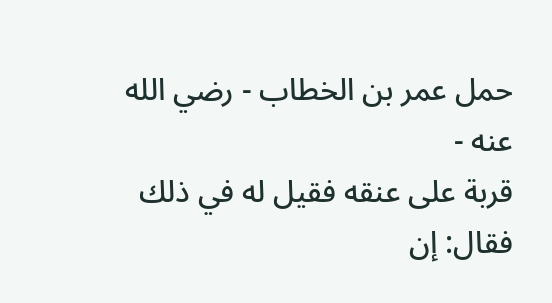حمل عمر بن الخطاب - رضي الله عنه -
قربة على عنقه فقيل له في ذلك فقال: إن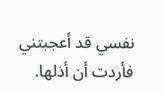نفسي قد أعجبتني فأردت أن أذلها.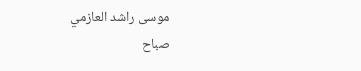موسى راشد العازمي
صباح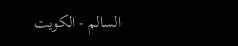السالم - الكويت